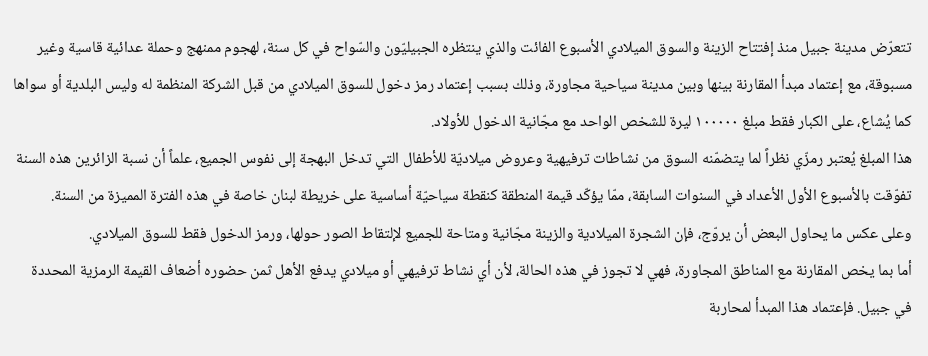تتعرّض مدينة جبيل منذ إفتتاح الزينة والسوق الميلادي الأسبوع الفائت والذي ينتظره الجبيليّون والسّواح في كل سنة، لهجوم ممنهج وحملة عدائية قاسية وغير مسبوقة، مع إعتماد مبدأ المقارنة بينها وبين مدينة سياحية مجاورة، وذلك بسبب إعتماد رمز دخول للسوق الميلادي من قبل الشركة المنظمة له وليس البلدية أو سواها كما يُشاع، على الكبار فقط مبلغ ١٠٠٠٠٠ ليرة للشخص الواحد مع مجّانية الدخول للأولاد.
هذا المبلغ يُعتبر رمزّي نظراً لما يتضمّنه السوق من نشاطات ترفيهية وعروض ميلاديّة للأطفال التي تدخل البهجة إلى نفوس الجميع، علماً أن نسبة الزائرين هذه السنة تفوّقت بالأسبوع الأول الأعداد في السنوات السابقة، ممّا يؤكّد قيمة المنطقة كنقطة سياحيّة أساسية على خريطة لبنان خاصة في هذه الفترة المميزة من السنة.
وعلى عكس ما يحاول البعض أن يروّج، فإن الشجرة الميلادية والزينة مجّانية ومتاحة للجميع لإلتقاط الصور حولها، ورمز الدخول فقط للسوق الميلادي.
أما بما يخص المقارنة مع المناطق المجاورة، فهي لا تجوز في هذه الحالة، لأن أي نشاط ترفيهي أو ميلادي يدفع الأهل ثمن حضوره أضعاف القيمة الرمزية المحددة في جبيل. فإعتماد هذا المبدأ لمحاربة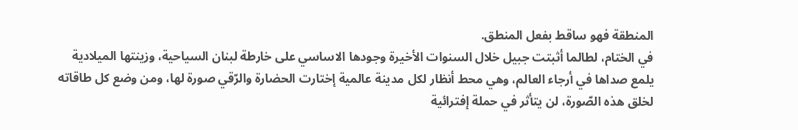المنطقة فهو ساقط بفعل المنطق.
في الختام، لطالما أثبتت جبيل خلال السنوات الأخيرة وجودها الاساسي على خارطة لبنان السياحية، وزينتها الميلادية يلمع صداها في أرجاء العالم، وهي محط أنظار لكل مدينة عالمية إختارت الحضارة والرّقي صورة لها، ومن وضع كل طاقاته لخلق هذه الصّورة، لن يتأثر في حملة إفترائية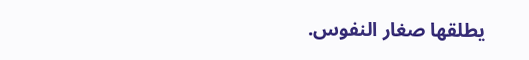يطلقها صغار النفوس.